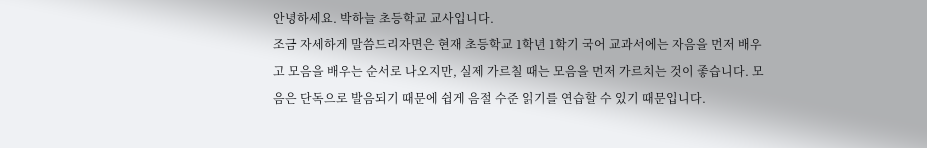안녕하세요. 박하늘 초등학교 교사입니다.
조금 자세하게 말씀드리자면은 현재 초등학교 1학년 1학기 국어 교과서에는 자음을 먼저 배우고 모음을 배우는 순서로 나오지만, 실제 가르칠 때는 모음을 먼저 가르치는 것이 좋습니다. 모음은 단독으로 발음되기 때문에 쉽게 음절 수준 읽기를 연습할 수 있기 때문입니다.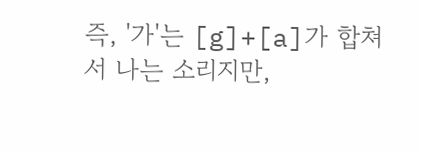즉, '가'는 [g]+[a]가 합쳐서 나는 소리지만,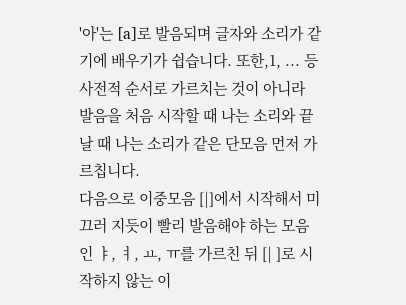'아'는 [a]로 발음되며 글자와 소리가 같기에 배우기가 쉽습니다. 또한,1, ... 등 사전적 순서로 가르치는 것이 아니라 발음을 처음 시작할 때 나는 소리와 끝날 때 나는 소리가 같은 단모음 먼저 가르칩니다.
다음으로 이중모음 [|]에서 시작해서 미끄러 지듯이 빨리 발음해야 하는 모음인 ㅑ, ㅕ, ㅛ, ㅠ를 가르친 뒤 [| ]로 시작하지 않는 이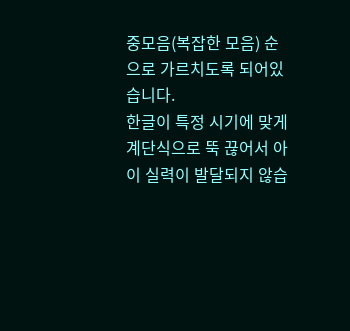중모음(복잡한 모음) 순으로 가르치도록 되어있습니다.
한글이 특정 시기에 맞게 계단식으로 뚝 끊어서 아이 실력이 발달되지 않습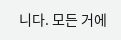니다. 모든 거에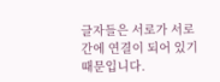글자들은 서로가 서로 간에 연결이 되어 있기 때문입니다.